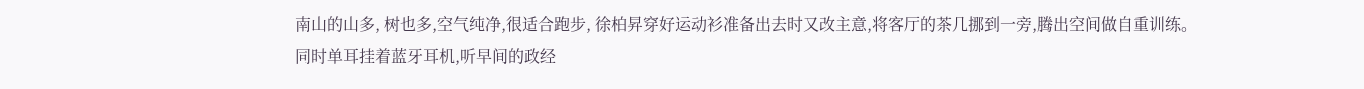南山的山多, 树也多,空气纯净,很适合跑步, 徐柏昇穿好运动衫准备出去时又改主意,将客厅的茶几挪到一旁,腾出空间做自重训练。
同时单耳挂着蓝牙耳机,听早间的政经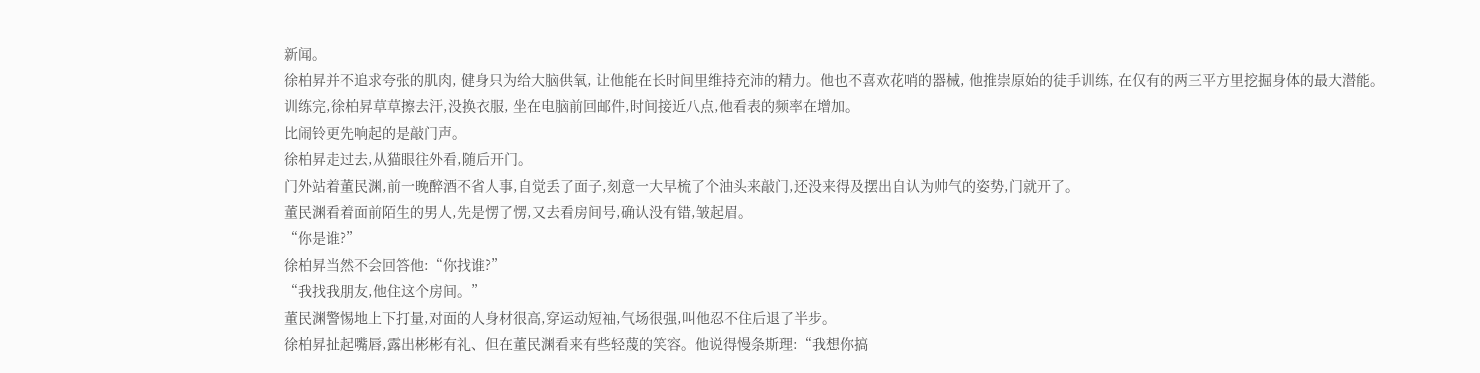新闻。
徐柏昇并不追求夸张的肌肉, 健身只为给大脑供氧, 让他能在长时间里维持充沛的精力。他也不喜欢花哨的器械, 他推崇原始的徒手训练, 在仅有的两三平方里挖掘身体的最大潜能。
训练完,徐柏昇草草擦去汗,没换衣服, 坐在电脑前回邮件,时间接近八点,他看表的频率在增加。
比闹铃更先响起的是敲门声。
徐柏昇走过去,从猫眼往外看,随后开门。
门外站着董民渊,前一晚醉酒不省人事,自觉丢了面子,刻意一大早梳了个油头来敲门,还没来得及摆出自认为帅气的姿势,门就开了。
董民渊看着面前陌生的男人,先是愣了愣,又去看房间号,确认没有错,皱起眉。
“你是谁?”
徐柏昇当然不会回答他:“你找谁?”
“我找我朋友,他住这个房间。”
董民渊警惕地上下打量,对面的人身材很高,穿运动短袖,气场很强,叫他忍不住后退了半步。
徐柏昇扯起嘴唇,露出彬彬有礼、但在董民渊看来有些轻蔑的笑容。他说得慢条斯理:“我想你搞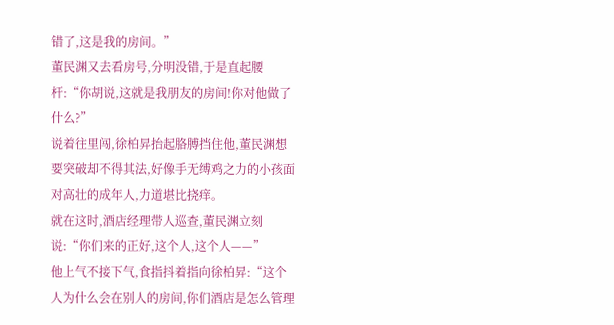错了,这是我的房间。”
董民渊又去看房号,分明没错,于是直起腰杆:“你胡说,这就是我朋友的房间!你对他做了什么?”
说着往里闯,徐柏昇抬起胳膊挡住他,董民渊想要突破却不得其法,好像手无缚鸡之力的小孩面对高壮的成年人,力道堪比挠痒。
就在这时,酒店经理带人巡查,董民渊立刻说:“你们来的正好,这个人,这个人——”
他上气不接下气,食指抖着指向徐柏昇:“这个人为什么会在别人的房间,你们酒店是怎么管理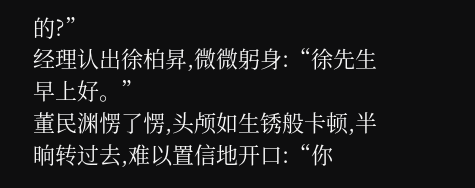的?”
经理认出徐柏昇,微微躬身:“徐先生早上好。”
董民渊愣了愣,头颅如生锈般卡顿,半晌转过去,难以置信地开口:“你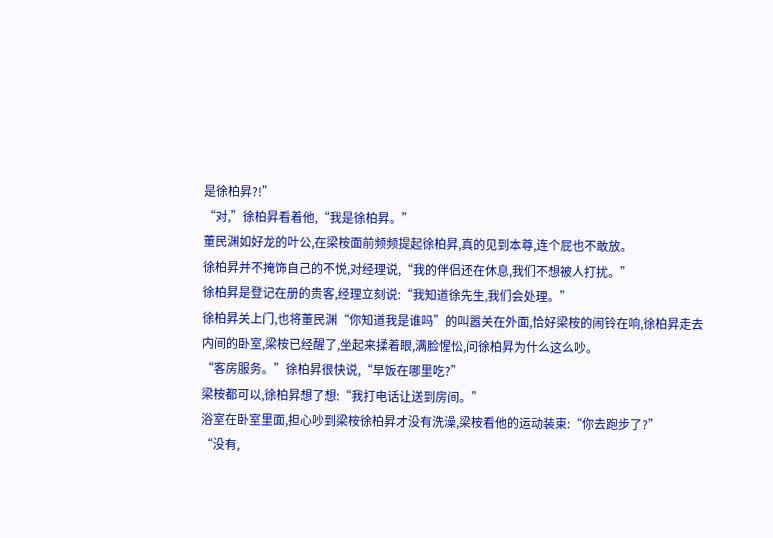是徐柏昇?!”
“对,”徐柏昇看着他,“我是徐柏昇。”
董民渊如好龙的叶公,在梁桉面前频频提起徐柏昇,真的见到本尊,连个屁也不敢放。
徐柏昇并不掩饰自己的不悦,对经理说,“我的伴侣还在休息,我们不想被人打扰。”
徐柏昇是登记在册的贵客,经理立刻说:“我知道徐先生,我们会处理。”
徐柏昇关上门,也将董民渊“你知道我是谁吗”的叫嚣关在外面,恰好梁桉的闹铃在响,徐柏昇走去内间的卧室,梁桉已经醒了,坐起来揉着眼,满脸惺忪,问徐柏昇为什么这么吵。
“客房服务。”徐柏昇很快说,“早饭在哪里吃?”
梁桉都可以,徐柏昇想了想:“我打电话让送到房间。”
浴室在卧室里面,担心吵到梁桉徐柏昇才没有洗澡,梁桉看他的运动装束:“你去跑步了?”
“没有,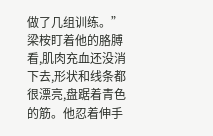做了几组训练。”
梁桉盯着他的胳膊看,肌肉充血还没消下去,形状和线条都很漂亮,盘踞着青色的筋。他忍着伸手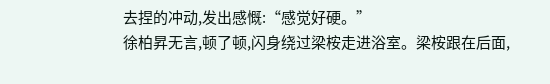去捏的冲动,发出感慨:“感觉好硬。”
徐柏昇无言,顿了顿,闪身绕过梁桉走进浴室。梁桉跟在后面,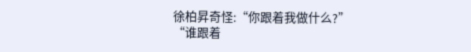徐柏昇奇怪:“你跟着我做什么?”
“谁跟着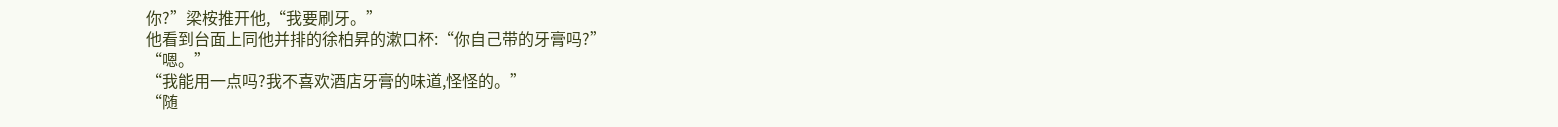你?”梁桉推开他,“我要刷牙。”
他看到台面上同他并排的徐柏昇的漱口杯:“你自己带的牙膏吗?”
“嗯。”
“我能用一点吗?我不喜欢酒店牙膏的味道,怪怪的。”
“随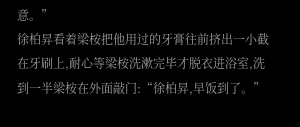意。”
徐柏昇看着梁桉把他用过的牙膏往前挤出一小截在牙刷上,耐心等梁桉洗漱完毕才脱衣进浴室,洗到一半梁桉在外面敲门:“徐柏昇,早饭到了。”